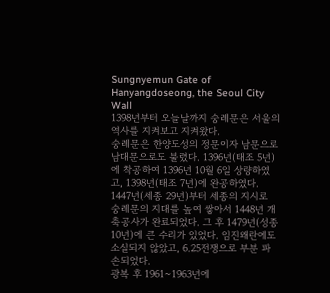Sungnyemun Gate of Hanyangdoseong, the Seoul City Wall
1398년부터 오늘날까지 숭례문은 서울의 역사를 지켜보고 지켜왔다.
숭례문은 한양도성의 정문이자 남문으로 남대문으로도 불렸다. 1396년(태조 5년)에 착공하여 1396년 10월 6일 상량하였고, 1398년(태조 7년)에 완공하였다. 1447년(세종 29년)부터 세종의 지시로 숭례문의 지대를 높여 쌓아서 1448년 개축공사가 완료되었다. 그 후 1479년(성종 10년)에 큰 수리가 있었다. 임진왜란에도 소실되지 않았고, 6.25전쟁으로 부분 파손되었다.
광복 후 1961~1963년에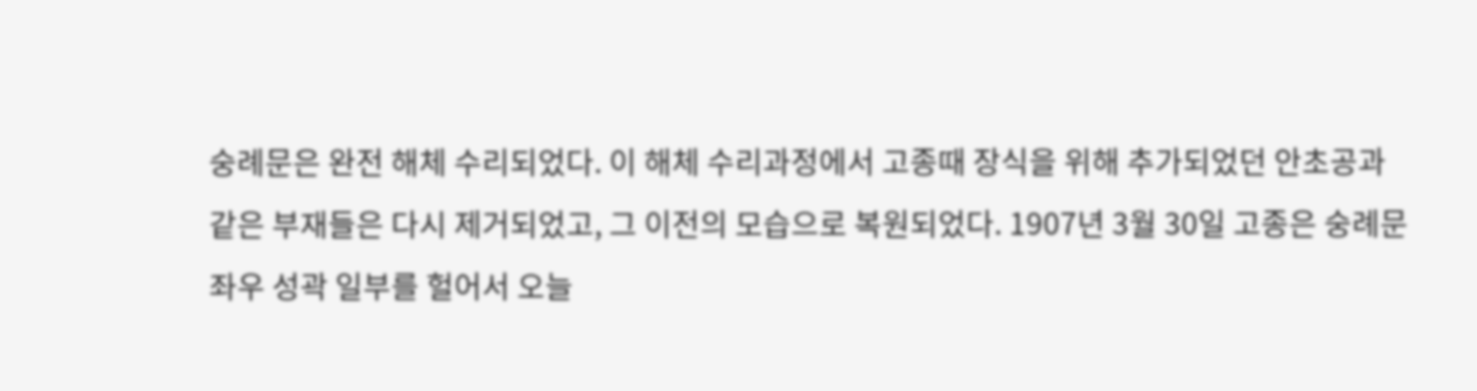숭례문은 완전 해체 수리되었다. 이 해체 수리과정에서 고종때 장식을 위해 추가되었던 안초공과 같은 부재들은 다시 제거되었고, 그 이전의 모습으로 복원되었다. 1907년 3월 30일 고종은 숭례문 좌우 성곽 일부를 헐어서 오늘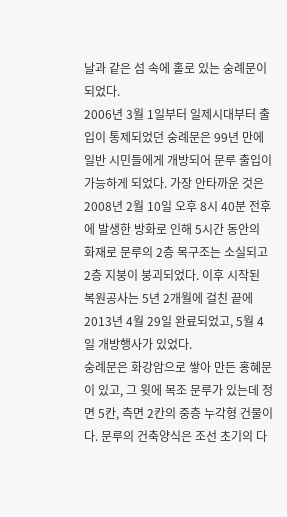날과 같은 섬 속에 홀로 있는 숭례문이 되었다.
2006년 3월 1일부터 일제시대부터 출입이 통제되었던 숭례문은 99년 만에 일반 시민들에게 개방되어 문루 출입이 가능하게 되었다. 가장 안타까운 것은 2008년 2월 10일 오후 8시 40분 전후에 발생한 방화로 인해 5시간 동안의 화재로 문루의 2층 목구조는 소실되고 2층 지붕이 붕괴되었다. 이후 시작된 복원공사는 5년 2개월에 걸친 끝에 2013년 4월 29일 완료되었고, 5월 4일 개방행사가 있었다.
숭례문은 화강암으로 쌓아 만든 홍혜문이 있고, 그 윗에 목조 문루가 있는데 정면 5칸, 측면 2칸의 중층 누각형 건물이다. 문루의 건축양식은 조선 초기의 다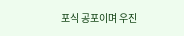포식 공포이며 우진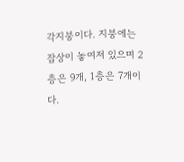각지붕이다. 지붕에는 잡상이 놓여져 있으며 2층은 9개, 1층은 7개이다.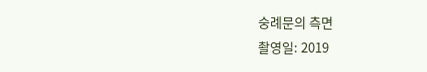숭례문의 측면
촬영일: 2019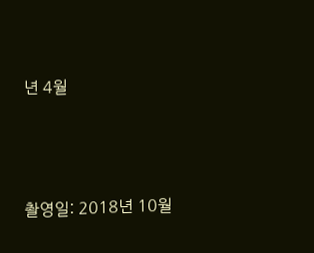년 4월




촬영일: 2018년 10월